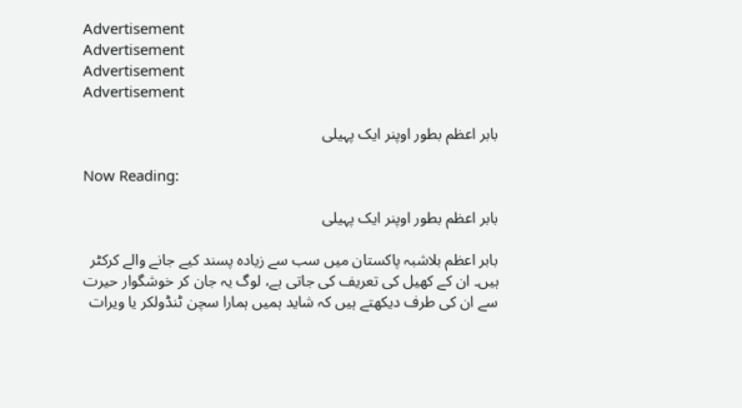Advertisement
Advertisement
Advertisement
Advertisement

بابر اعظم بطور اوپنر ایک پہیلی

Now Reading:

بابر اعظم بطور اوپنر ایک پہیلی

بابر اعظم بلاشبہ پاکستان میں سب سے زیادہ پسند کیے جانے والے کرکٹر ہیں۔ ان کے کھیل کی تعریف کی جاتی ہے، لوگ یہ جان کر خوشگوار حیرت سے ان کی طرف دیکھتے ہیں کہ شاید ہمیں ہمارا سچن ٹنڈولکر یا ویرات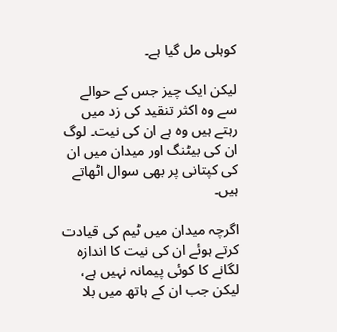کوہلی مل گیا ہے۔

لیکن ایک چیز جس کے حوالے سے وہ اکثر تنقید کی زد میں رہتے ہیں وہ ہے ان کی نیت۔ لوگ ان کی بیٹنگ اور میدان میں ان کی کپتانی پر بھی سوال اٹھاتے ہیں۔

اگرچہ میدان میں ٹیم کی قیادت کرتے ہوئے ان کی نیت کا اندازہ لگانے کا کوئی پیمانہ نہیں ہے، لیکن جب ان کے ہاتھ میں بلا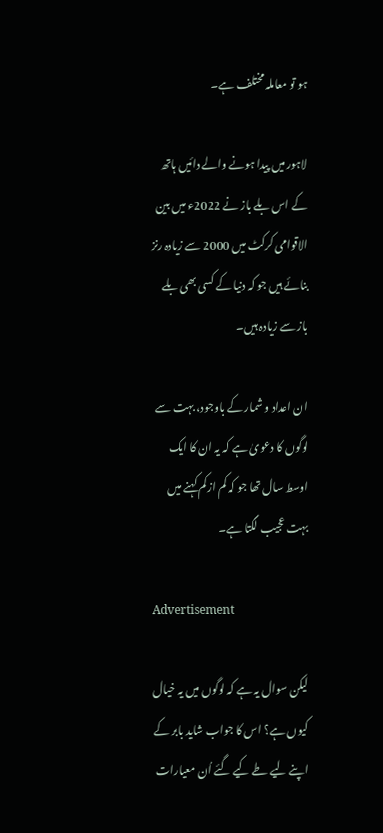ہو تو معاملہ مختلف ہے۔

لاہور میں پیدا ہونے والے دائیں ہاتھ کے اس بلے باز نے 2022ء میں بین الاقوامی کرکٹ میں 2000 سے زیادہ رنز بنائے ہیں جو کہ دنیا کے کسی بھی بلے باز سے زیادہ ہیں۔

ان اعداد و شمار کے باوجود، بہت سے لوگوں کا دعویٰ ہے کہ یہ ان کا ایک اوسط سال تھا جو کہ کم از کم کہنے میں بہت عجیب لگتا ہے۔

Advertisement

لیکن سوال یہ ہے کہ لوگوں میں یہ خیال کیوں ہے؟ اس کا جواب شاید بابر کے اپنے لیے طے کیے گئے اُن معیارات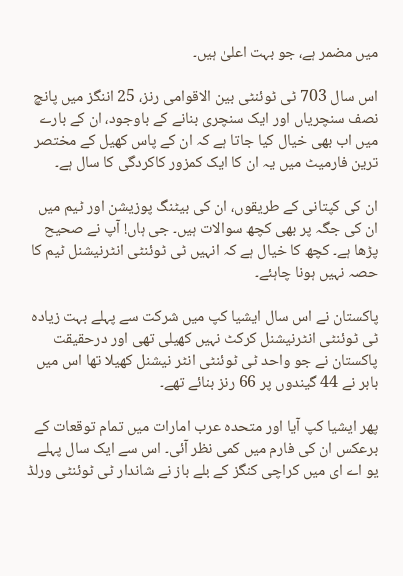میں مضمر ہے، جو بہت اعلیٰ ہیں۔

اس سال 703 ٹی ٹوئنٹی بین الاقوامی رنز، 25 اننگز میں پانچ نصف سنچریاں اور ایک سنچری بنانے کے باوجود، ان کے بارے میں اب بھی خیال کیا جاتا ہے کہ ان کے پاس کھیل کے مختصر ترین فارمیٹ میں یہ ان کا ایک کمزور کاکردگی کا سال ہے۔

ان کی کپتانی کے طریقوں، ان کی بیٹنگ پوزیشن اور ٹیم میں ان کی جگہ پر بھی کچھ سوالات ہیں۔ جی ہاں! آپ نے صحیح پڑھا ہے۔ کچھ کا خیال ہے کہ انہیں ٹی ٹوئنٹی انٹرنیشنل ٹیم کا حصہ نہیں ہونا چاہئے۔

پاکستان نے اس سال ایشیا کپ میں شرکت سے پہلے بہت زیادہ ٹی ٹوئنٹی انٹرنیشنل کرکٹ نہیں کھیلی تھی اور درحقیقت پاکستان نے جو واحد ٹی ٹوئنٹی انٹر نیشنل کھیلا تھا اس میں بابر نے 44 گیندوں پر 66 رنز بنائے تھے۔

پھر ایشیا کپ آیا اور متحدہ عرب امارات میں تمام توقعات کے برعکس ان کی فارم میں کمی نظر آئی۔ اس سے ایک سال پہلے یو اے ای میں کراچی کنگز کے بلے باز نے شاندار ٹی ٹوئنٹی ورلڈ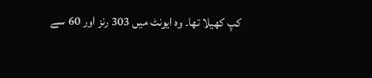کپ کھیلا تھا۔ وہ ایونٹ میں 303 رنز اور 60 سے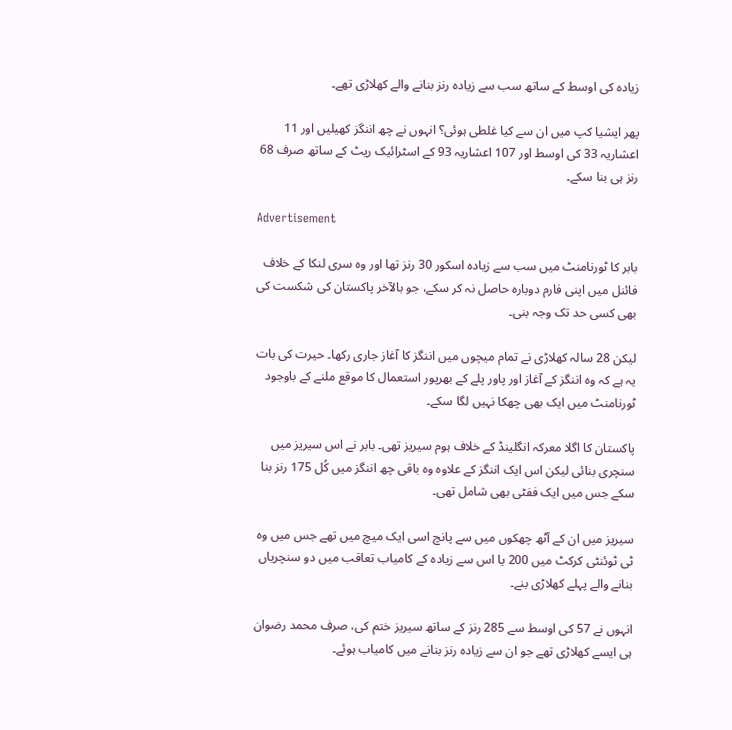زیادہ کی اوسط کے ساتھ سب سے زیادہ رنز بنانے والے کھلاڑی تھے۔

پھر ایشیا کپ میں ان سے کیا غلطی ہوئی؟ انہوں نے چھ اننگز کھیلیں اور 11 اعشاریہ 33 کی اوسط اور 107 اعشاریہ 93 کے اسٹرائیک ریٹ کے ساتھ صرف 68 رنز ہی بنا سکے۔

Advertisement

بابر کا ٹورنامنٹ میں سب سے زیادہ اسکور 30 رنز تھا اور وہ سری لنکا کے خلاف فائنل میں اپنی فارم دوبارہ حاصل نہ کر سکے، جو بالآخر پاکستان کی شکست کی بھی کسی حد تک وجہ بنی۔

لیکن 28 سالہ کھلاڑی نے تمام میچوں میں اننگز کا آغاز جاری رکھا۔ حیرت کی بات یہ ہے کہ وہ اننگز کے آغاز اور پاور پلے کے بھرپور استعمال کا موقع ملنے کے باوجود ٹورنامنٹ میں ایک بھی چھکا نہیں لگا سکے۔

پاکستان کا اگلا معرکہ انگلینڈ کے خلاف ہوم سیریز تھی۔ بابر نے اس سیریز میں سنچری بنائی لیکن اس ایک اننگز کے علاوہ وہ باقی چھ اننگز میں کُل 175 رنز بنا سکے جس میں ایک ففٹی بھی شامل تھی۔

سیریز میں ان کے آٹھ چھکوں میں سے پانچ اسی ایک میچ میں تھے جس میں وہ ٹی ٹوئنٹی کرکٹ میں 200 یا اس سے زیادہ کے کامیاب تعاقب میں دو سنچریاں بنانے والے پہلے کھلاڑی بنے۔

انہوں نے 57 کی اوسط سے 285 رنز کے ساتھ سیریز ختم کی، صرف محمد رضوان ہی ایسے کھلاڑی تھے جو ان سے زیادہ رنز بنانے میں کامیاب ہوئے۔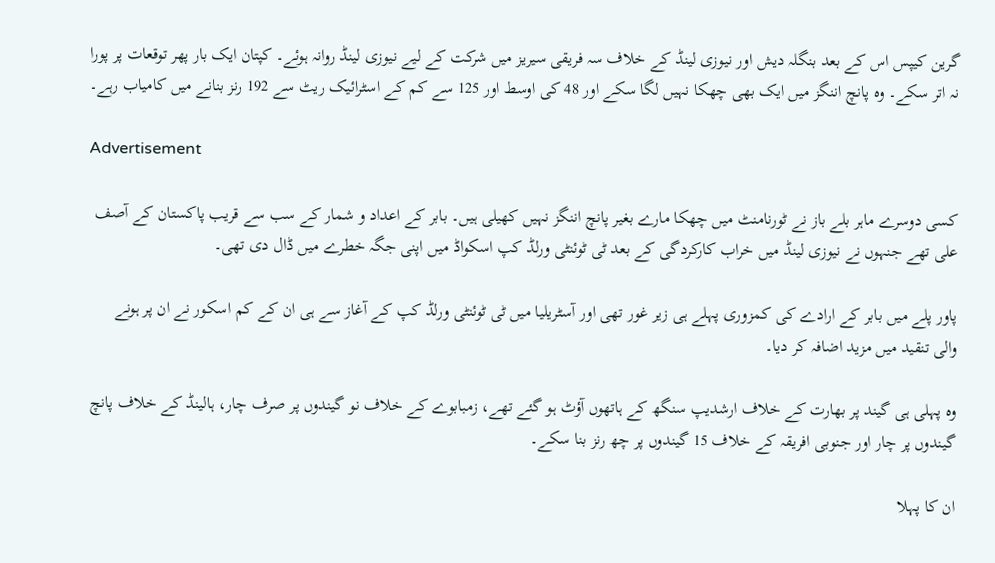گرین کیپس اس کے بعد بنگلہ دیش اور نیوزی لینڈ کے خلاف سہ فریقی سیریز میں شرکت کے لیے نیوزی لینڈ روانہ ہوئے۔ کپتان ایک بار پھر توقعات پر پورا نہ اتر سکے۔ وہ پانچ اننگز میں ایک بھی چھکا نہیں لگا سکے اور 48 کی اوسط اور 125 سے کم کے اسٹرائیک ریٹ سے 192 رنز بنانے میں کامیاب رہے۔

Advertisement

کسی دوسرے ماہر بلے باز نے ٹورنامنٹ میں چھکا مارے بغیر پانچ اننگز نہیں کھیلی ہیں۔ بابر کے اعداد و شمار کے سب سے قریب پاکستان کے آصف علی تھے جنہوں نے نیوزی لینڈ میں خراب کارکردگی کے بعد ٹی ٹوئنٹی ورلڈ کپ اسکواڈ میں اپنی جگہ خطرے میں ڈال دی تھی۔

پاور پلے میں بابر کے ارادے کی کمزوری پہلے ہی زیر غور تھی اور آسٹریلیا میں ٹی ٹوئنٹی ورلڈ کپ کے آغاز سے ہی ان کے کم اسکور نے ان پر ہونے والی تنقید میں مزید اضافہ کر دیا۔

وہ پہلی ہی گیند پر بھارت کے خلاف ارشدیپ سنگھ کے ہاتھوں آؤٹ ہو گئے تھے، زمبابوے کے خلاف نو گیندوں پر صرف چار، ہالینڈ کے خلاف پانچ گیندوں پر چار اور جنوبی افریقہ کے خلاف 15 گیندوں پر چھ رنز بنا سکے۔

ان کا پہلا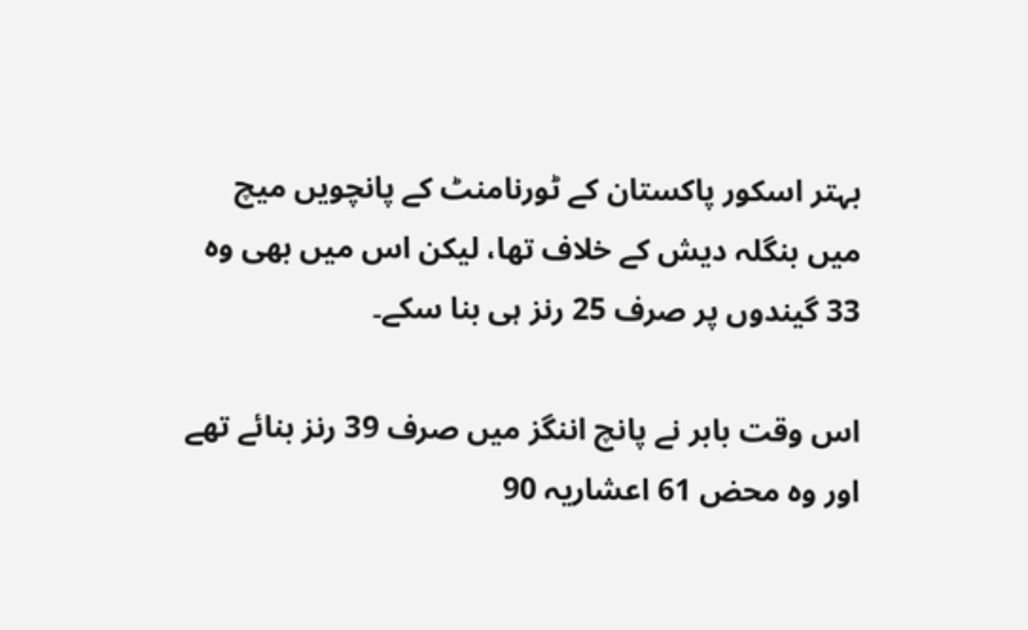بہتر اسکور پاکستان کے ٹورنامنٹ کے پانچویں میچ میں بنگلہ دیش کے خلاف تھا، لیکن اس میں بھی وہ 33 گیندوں پر صرف 25 رنز ہی بنا سکے۔

اس وقت بابر نے پانچ اننگز میں صرف 39 رنز بنائے تھے اور وہ محض 61 اعشاریہ 90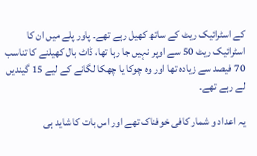کے اسٹرائیک ریٹ کے ساتھ کھیل رہے تھے۔ پاور پلے میں ان کا اسٹرائیک ریٹ 50 سے اوپر نہیں جا رہا تھا، ڈاٹ بال کھیلنے کا تناسب 70 فیصد سے زیادہ تھا اور وہ چوکا یا چھکا لگانے کے لیے 15 گیندیں لے رہے تھے۔

یہ اعداد و شمار کافی خوفناک تھے اور اس بات کا شاید ہی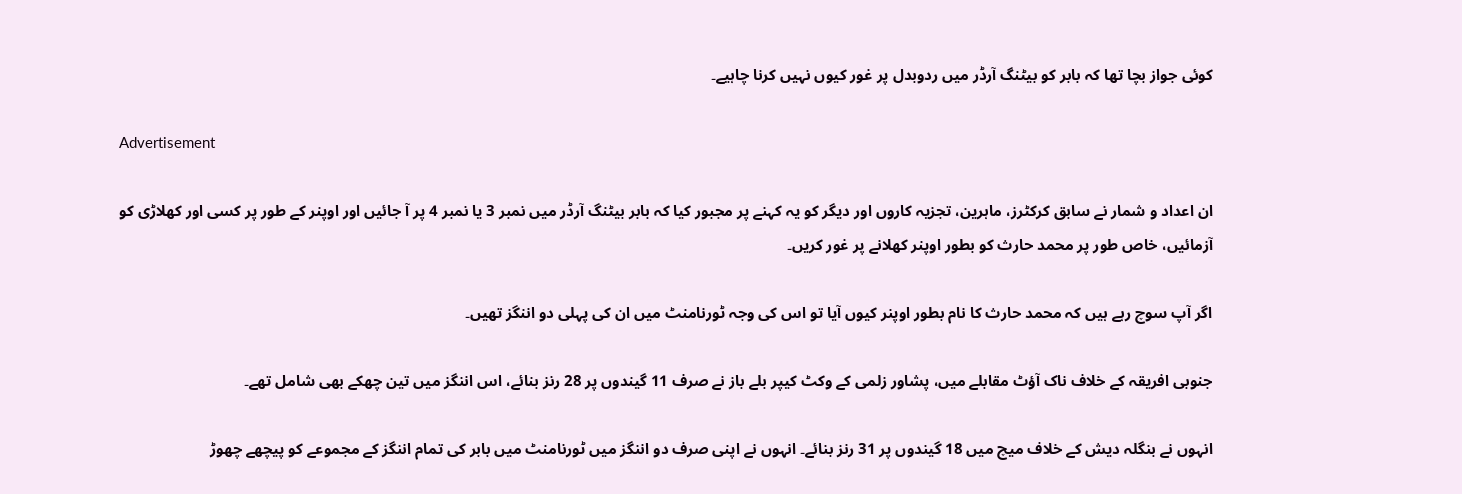کوئی جواز بچا تھا کہ بابر کو بیٹنگ آرڈر میں ردوبدل پر غور کیوں نہیں کرنا چاہیے۔

Advertisement

ان اعداد و شمار نے سابق کرکٹرز، ماہرین، تجزیہ کاروں اور دیگر کو یہ کہنے پر مجبور کیا کہ بابر بیٹنگ آرڈر میں نمبر 3 یا نمبر 4 پر آ جائیں اور اوپنر کے طور پر کسی اور کھلاڑی کو آزمائیں، خاص طور پر محمد حارث کو بطور اوپنر کھلانے پر غور کریں۔

اگر آپ سوچ رہے ہیں کہ محمد حارث کا نام بطور اوپنر کیوں آیا تو اس کی وجہ ٹورنامنٹ میں ان کی پہلی دو اننگز تھیں۔

جنوبی افریقہ کے خلاف ناک آؤٹ مقابلے میں، پشاور زلمی کے وکٹ کیپر بلے باز نے صرف 11 گیندوں پر 28 رنز بنائے، اس اننگز میں تین چھکے بھی شامل تھے۔

انہوں نے بنگلہ دیش کے خلاف میچ میں 18 گیندوں پر 31 رنز بنائے۔ انہوں نے اپنی صرف دو اننگز میں ٹورنامنٹ میں بابر کی تمام اننگز کے مجموعے کو پیچھے چھوڑ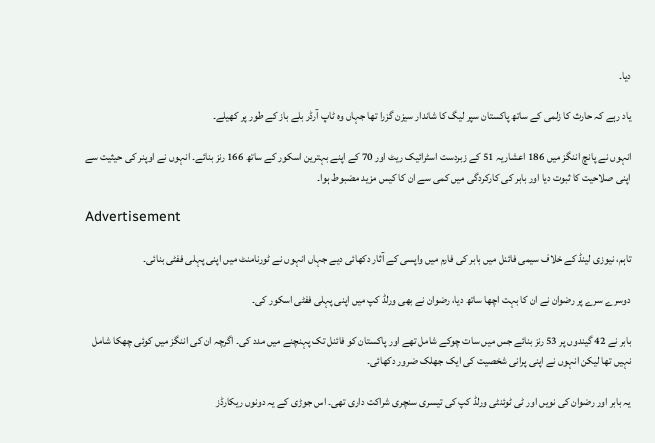دیا۔

یاد رہے کہ حارث کا زلمی کے ساتھ پاکستان سپر لیگ کا شاندار سیزن گزرا تھا جہاں وہ ٹاپ آرڈر بلے باز کے طور پر کھیلے۔

انہوں نے پانچ اننگز میں 186 اعشاریہ 51 کے زبردست اسٹرائیک ریٹ اور 70 کے اپنے بہترین اسکور کے ساتھ 166 رنز بنائے۔ انہوں نے اوپنر کی حیثیت سے اپنی صلاحیت کا ثبوت دیا اور بابر کی کارکردگی میں کمی سے ان کا کیس مزید مضبوط ہوا۔

Advertisement

تاہم، نیوزی لینڈ کے خلاف سیمی فائنل میں بابر کی فارم میں واپسی کے آثار دکھائی دیے جہاں انہوں نے ٹورنامنٹ میں اپنی پہلی ففٹی بنائی۔

دوسرے سرے پر رضوان نے ان کا بہت اچھا ساتھ دیا، رضوان نے بھی ورلڈ کپ میں اپنی پہلی ففٹی اسکور کی۔

بابر نے 42 گیندوں پر 53 رنز بنائے جس میں سات چوکے شامل تھے اور پاکستان کو فائنل تک پہنچنے میں مدد کی۔ اگرچہ ان کی اننگز میں کوئی چھکا شامل نہیں تھا لیکن انہوں نے اپنی پرانی شخصیت کی ایک جھلک ضرور دکھائی۔

یہ بابر اور رضوان کی نویں اور ٹی ٹوئنٹی ورلڈ کپ کی تیسری سنچری شراکت داری تھی۔ اس جوڑی کے یہ دونوں ریکارڈز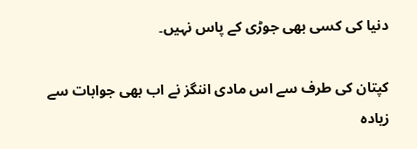دنیا کی کسی بھی جوڑی کے پاس نہیں۔

کپتان کی طرف سے اس مادی اننگز نے اب بھی جوابات سے زیادہ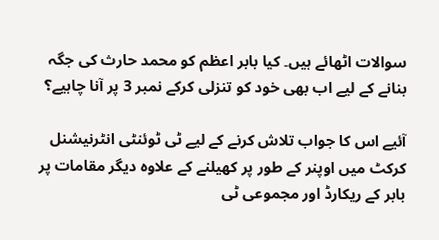سوالات اٹھائے ہیں۔ کیا بابر اعظم کو محمد حارث کی جگہ بنانے کے لیے اب بھی خود کو تنزلی کرکے نمبر 3 پر آنا چاہیے؟

آئیے اس کا جواب تلاش کرنے کے لیے ٹی ٹوئنٹی انٹرنیشنل کرکٹ میں اوپنر کے طور پر کھیلنے کے علاوہ دیگر مقامات پر بابر کے ریکارڈ اور مجموعی ٹی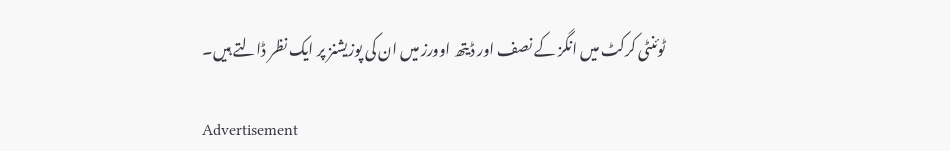ٹوئنٹی کرکٹ میں انگز کے نصف اور ڈیتھ اوورز میں ان کی پوزیشنز پر ایک نظر ڈالتے ہیں۔

Advertisement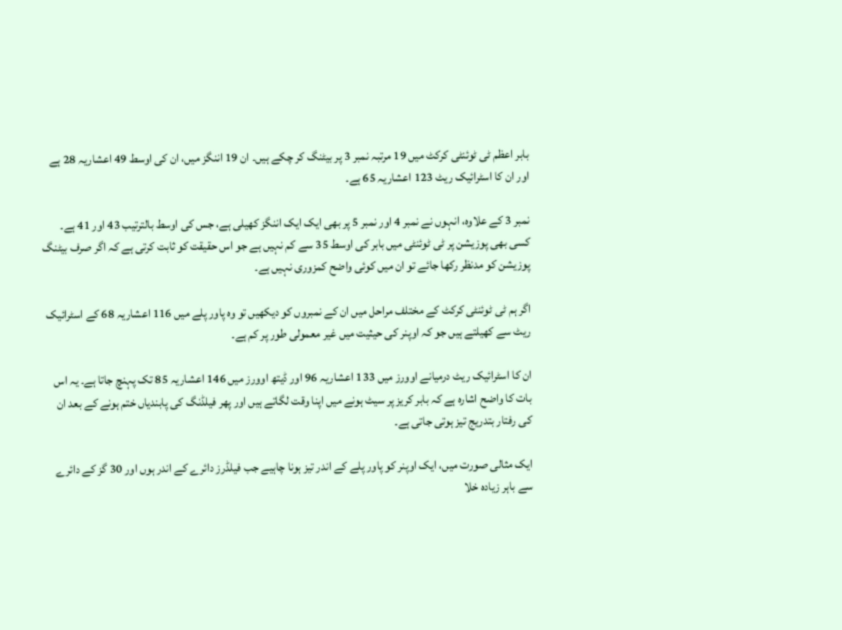بابر اعظم ٹی ٹوئنٹی کرکٹ میں 19 مرتبہ نمبر 3 پر بیٹنگ کر چکے ہیں۔ ان 19 اننگز میں، ان کی اوسط 49 اعشاریہ 28 ہے اور ان کا اسٹرائیک ریٹ 123 اعشاریہ 65 ہے۔

نمبر 3 کے علاوہ، انہوں نے نمبر 4 اور نمبر 5 پر بھی ایک ایک اننگز کھیلی ہے، جس کی اوسط بالترتیب 43 اور 41 ہے۔ کسی بھی پوزیشن پر ٹی ٹوئنٹی میں بابر کی اوسط 35 سے کم نہیں ہے جو اس حقیقت کو ثابت کرتی ہے کہ اگر صرف بیٹنگ پوزیشن کو مدنظر رکھا جائے تو ان میں کوئی واضح کمزوری نہیں ہے۔

اگر ہم ٹی ٹوئنٹی کرکٹ کے مختلف مراحل میں ان کے نمبروں کو دیکھیں تو وہ پاور پلے میں 116 اعشاریہ 68 کے اسٹرائیک ریٹ سے کھیلتے ہیں جو کہ اوپنر کی حیثیت میں غیر معمولی طور پر کم ہے۔

ان کا اسٹرائیک ریٹ درمیانے اوورز میں 133 اعشاریہ 96 اور ڈیتھ اوورز میں 146 اعشاریہ 85 تک پہنچ جاتا ہے۔ یہ اس بات کا واضح اشارہ ہے کہ بابر کریز پر سیٹ ہونے میں اپنا وقت لگاتے ہیں اور پھر فیلڈنگ کی پابندیاں ختم ہونے کے بعد ان کی رفتار بتدریج تیز ہوتی جاتی ہے۔

ایک مثالی صورت میں، ایک اوپنر کو پاور پلے کے اندر تیز ہونا چاہیے جب فیلڈرز دائرے کے اندر ہوں اور 30 گز کے دائرے سے باہر زیادہ خلا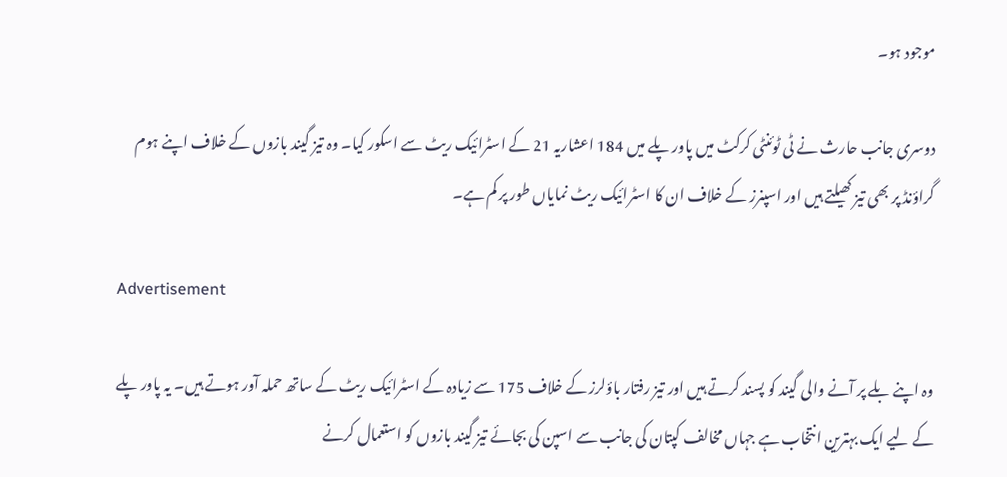موجود ہو۔

دوسری جانب حارث نے ٹی ٹوئنٹی کرکٹ میں پاور پلے میں 184 اعشاریہ 21 کے اسٹرائیک ریٹ سے اسکور کیا۔ وہ تیز گیند بازوں کے خلاف اپنے ہوم گراؤنڈ پر بھی تیز کھیلتے ہیں اور اسپنرز کے خلاف ان کا اسٹرائیک ریٹ نمایاں طور پر کم ہے۔

Advertisement

وہ اپنے بلے پر آنے والی گیند کو پسند کرتے ہیں اور تیز رفتار باؤلرز کے خلاف 175 سے زیادہ کے اسٹرائیک ریٹ کے ساتھ حملہ آور ہوتے ہیں۔ یہ پاور پلے کے لیے ایک بہترین انتخاب ہے جہاں مخالف کپتان کی جانب سے اسپن کی بجائے تیز گیند بازوں کو استعمال کرنے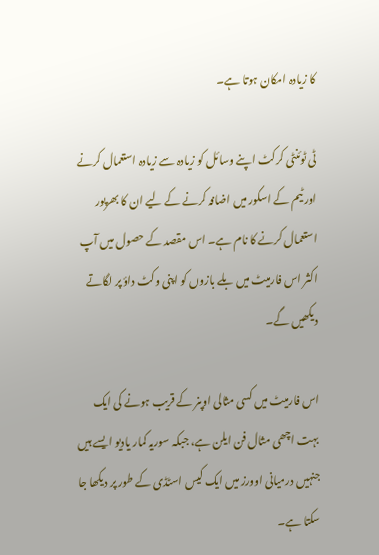کا زیادہ امکان ہوتا ہے۔

ٹی ٹوئنٹی کرکٹ اپنے وسائل کو زیادہ سے زیادہ استعمال کرنے اور ٹیم کے اسکور میں اضافہ کرنے کے لیے ان کا بھرپور استعمال کرنے کا نام ہے۔ اس مقصد کے حصول میں آپ اکثر اس فارمیٹ میں بلے بازوں کو اپنی وکٹ داؤ پر لگاتے دیکھیں گے۔

اس فارمیٹ میں کسی مثالی اوپنر کے قریب ہونے کی ایک بہت اچھی مثال فن ایلن ہے، جبکہ سوریہ کمار یادیو ایسے ہیں جنہیں درمیانی اوورز میں ایک کیس اسٹڈی کے طور پر دیکھا جا سکتا ہے۔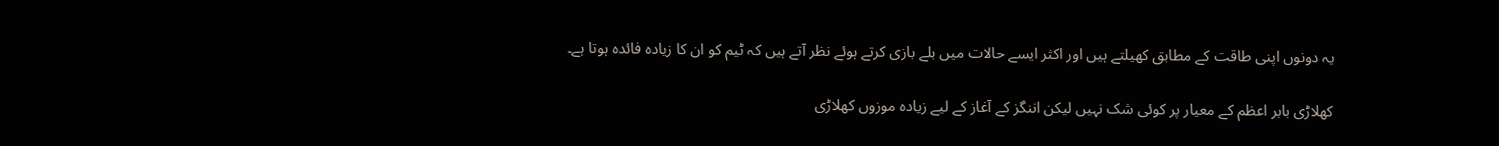یہ دونوں اپنی طاقت کے مطابق کھیلتے ہیں اور اکثر ایسے حالات میں بلے بازی کرتے ہوئے نظر آتے ہیں کہ ٹیم کو ان کا زیادہ فائدہ ہوتا ہے۔

کھلاڑی بابر اعظم کے معیار پر کوئی شک نہیں لیکن اننگز کے آغاز کے لیے زیادہ موزوں کھلاڑی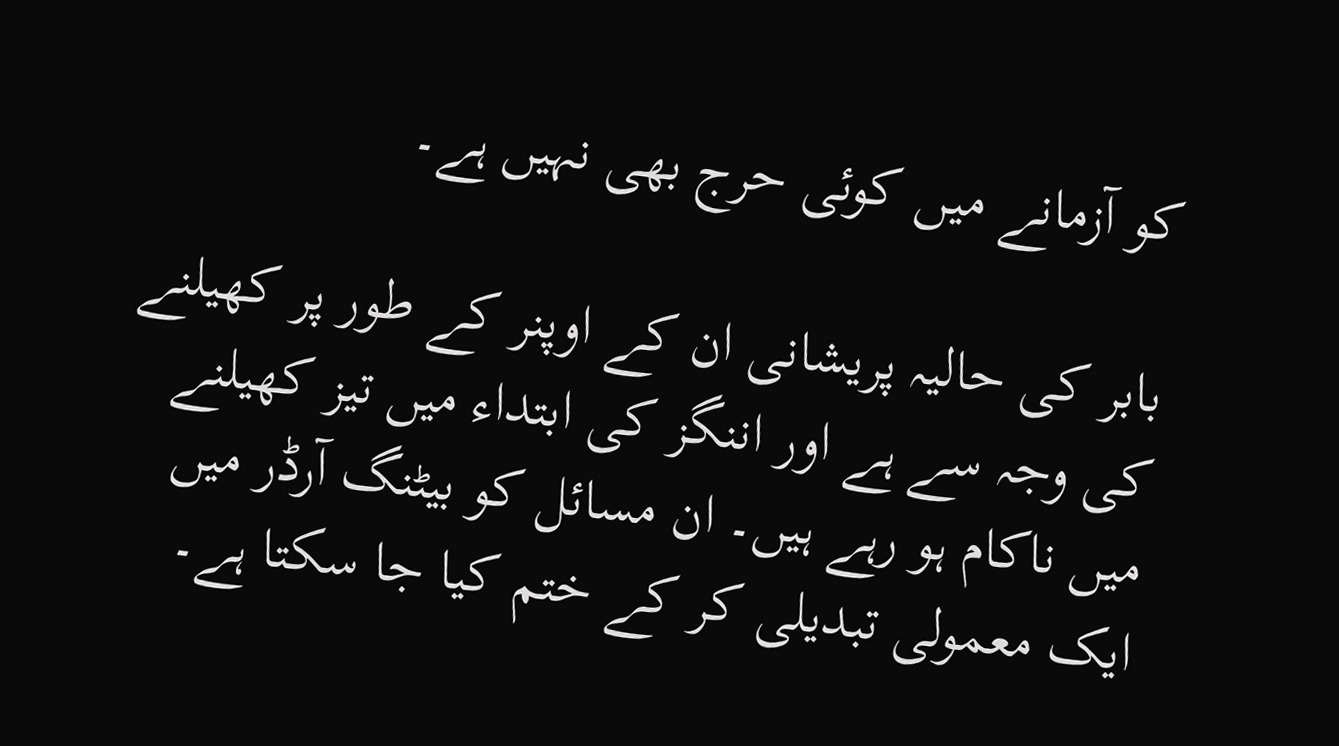کو آزمانے میں کوئی حرج بھی نہیں ہے۔

بابر کی حالیہ پریشانی ان کے اوپنر کے طور پر کھیلنے کی وجہ سے ہے اور اننگز کی ابتداء میں تیز کھیلنے میں ناکام ہو رہے ہیں۔ ان مسائل کو بیٹنگ آرڈر میں ایک معمولی تبدیلی کر کے ختم کیا جا سکتا ہے۔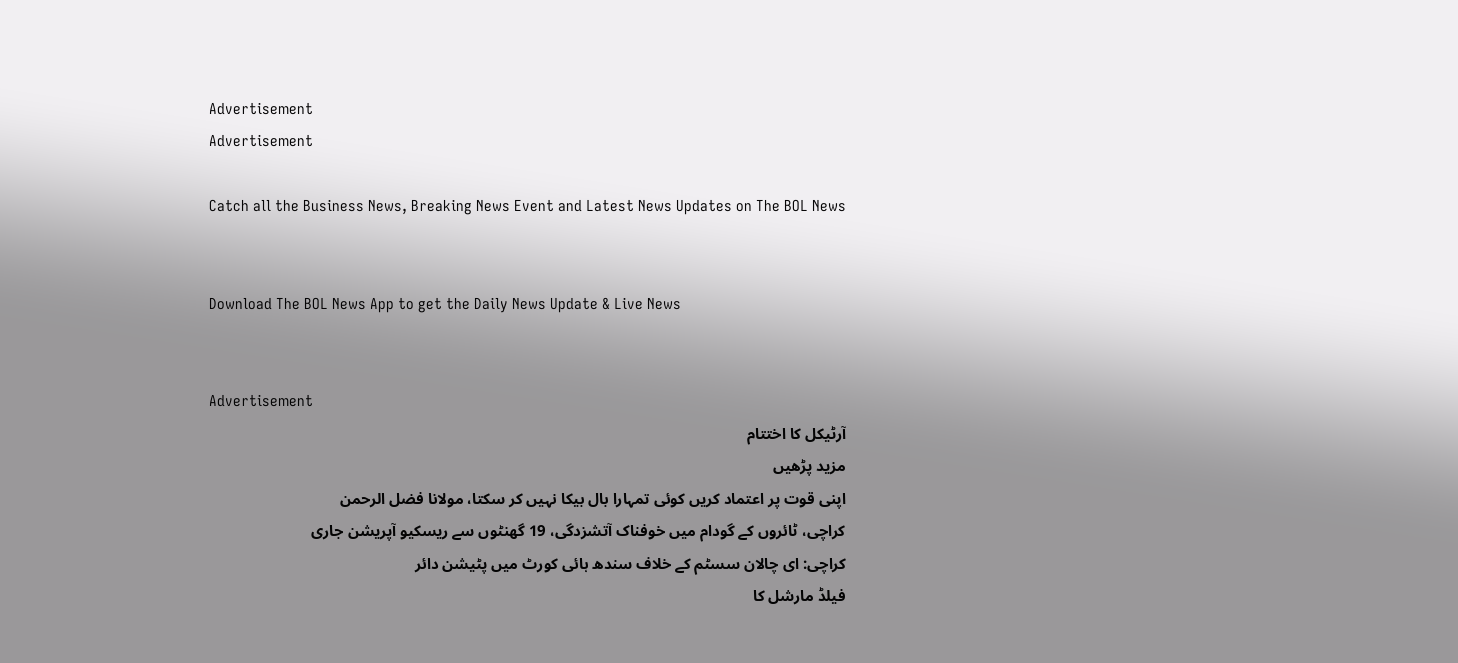Advertisement
Advertisement

Catch all the Business News, Breaking News Event and Latest News Updates on The BOL News


Download The BOL News App to get the Daily News Update & Live News


Advertisement
آرٹیکل کا اختتام
مزید پڑھیں
اپنی قوت پر اعتماد کریں کوئی تمہارا بال بیکا نہیں کر سکتا، مولانا فضل الرحمن
کراچی، ٹائروں کے گودام میں خوفناک آتشزدگی، 19 گھنٹوں سے ریسکیو آپریشن جاری
کراچی: ای چالان سسٹم کے خلاف سندھ ہائی کورٹ میں پٹیشن دائر
فیلڈ مارشل کا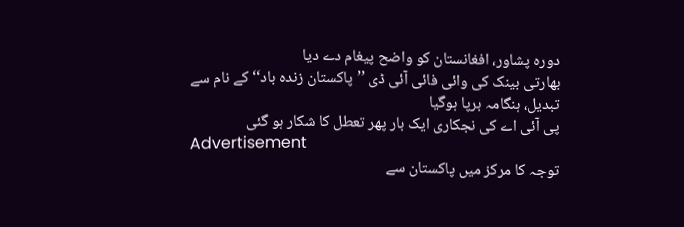دورہ پشاور، افغانستان کو واضح پیغام دے دیا
بھارتی بینک کی وائی فائی آئی ڈی ’’پاکستان زندہ باد‘‘ کے نام سے تبدیل، ہنگامہ برپا ہوگیا
پی آئی اے کی نجکاری ایک بار پھر تعطل کا شکار ہو گئی
Advertisement
توجہ کا مرکز میں پاکستان سے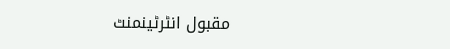مقبول انٹرٹینمنٹ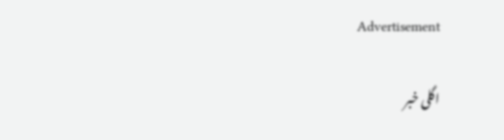Advertisement

اگلی خبر